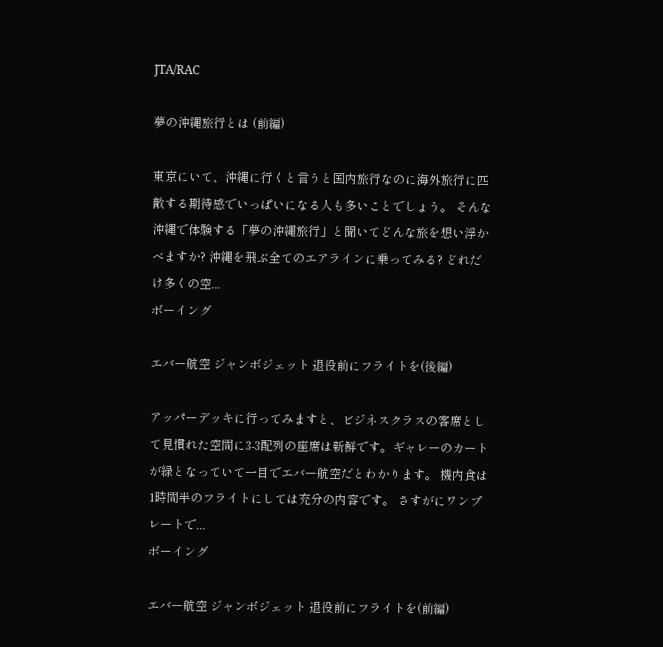JTA/RAC

夢の沖縄旅行とは (前編)

東京にいて、沖縄に行くと言うと国内旅行なのに海外旅行に匹敵する期待感でいっぱいになる人も多いことでしょう。 そんな沖縄で体験する「夢の沖縄旅行」と聞いてどんな旅を想い浮かべますか? 沖縄を飛ぶ全てのエアラインに乗ってみる? どれだけ多くの空...
ボーイング

エバー航空 ジャンボジェット 退役前にフライトを(後編)

アッパーデッキに行ってみますと、ビジネスクラスの客席として見慣れた空間に3-3配列の座席は新鮮です。ギャレーのカートが緑となっていて一目でエバー航空だとわかります。 機内食は1時間半のフライトにしては充分の内容です。 さすがにワンプレートで...
ボーイング

エバー航空 ジャンボジェット 退役前にフライトを(前編)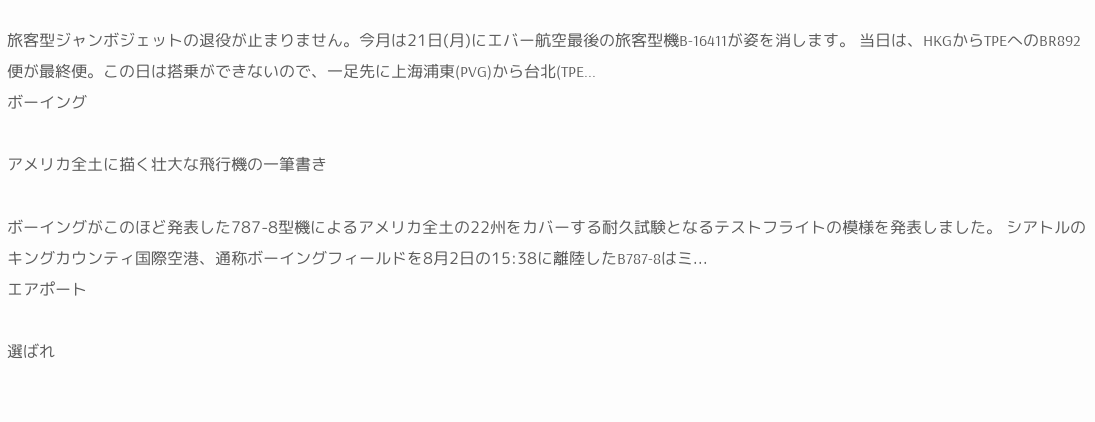旅客型ジャンボジェットの退役が止まりません。今月は21日(月)にエバー航空最後の旅客型機B-16411が姿を消します。 当日は、HKGからTPEへのBR892便が最終便。この日は搭乗ができないので、一足先に上海浦東(PVG)から台北(TPE...
ボーイング

アメリカ全土に描く壮大な飛行機の一筆書き

ボーイングがこのほど発表した787-8型機によるアメリカ全土の22州をカバーする耐久試験となるテストフライトの模様を発表しました。 シアトルのキングカウンティ国際空港、通称ボーイングフィールドを8月2日の15:38に離陸したB787-8はミ...
エアポート

選ばれ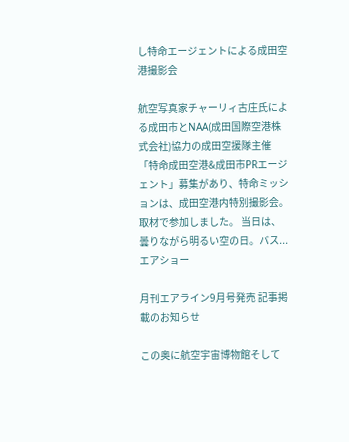し特命エージェントによる成田空港撮影会

航空写真家チャーリィ古庄氏による成田市とNAA(成田国際空港株式会社)協力の成田空援隊主催「特命成田空港&成田市PRエージェント」募集があり、特命ミッションは、成田空港内特別撮影会。取材で参加しました。 当日は、曇りながら明るい空の日。バス...
エアショー

月刊エアライン9月号発売 記事掲載のお知らせ

この奥に航空宇宙博物館そして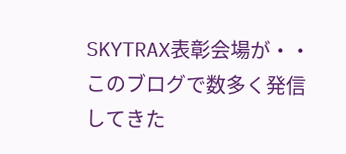SKYTRAX表彰会場が・・ このブログで数多く発信してきた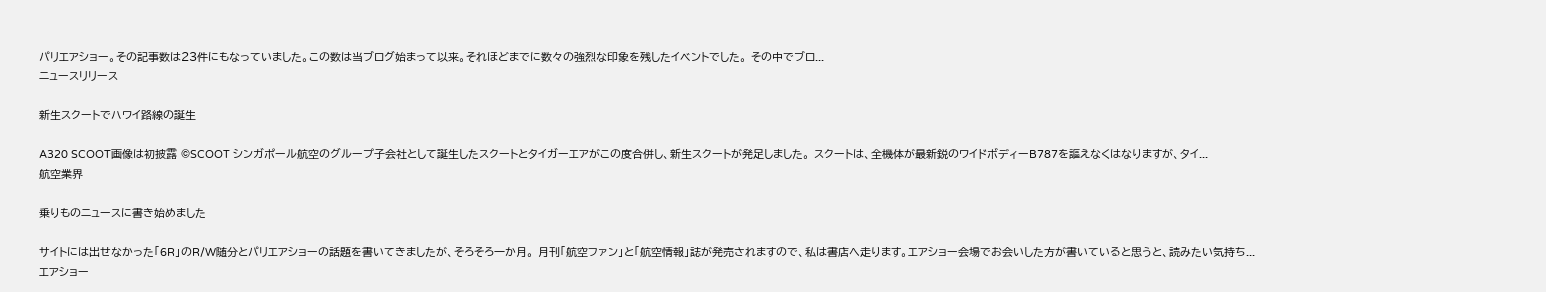パリエアショー。その記事数は23件にもなっていました。この数は当ブログ始まって以来。それほどまでに数々の強烈な印象を残したイベントでした。 その中でブロ...
ニュースリリース

新生スクートでハワイ路線の誕生

A320 SCOOT画像は初披露 ©SCOOT シンガポール航空のグループ子会社として誕生したスクートとタイガーエアがこの度合併し、新生スクートが発足しました。 スクートは、全機体が最新鋭のワイドボディーB787を謳えなくはなりますが、タイ...
航空業界

乗りものニュースに書き始めました

サイトには出せなかった「6R」のR/W随分とパリエアショーの話題を書いてきましたが、そろそろ一か月。 月刊「航空ファン」と「航空情報」誌が発売されますので、私は書店へ走ります。エアショー会場でお会いした方が書いていると思うと、読みたい気持ち...
エアショー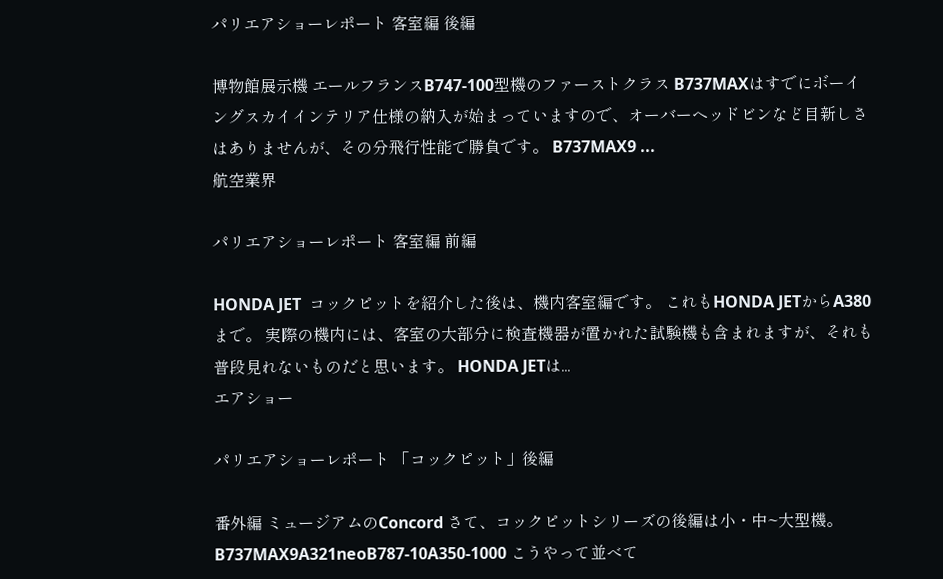パリエアショーレポート 客室編 後編

博物館展示機 エールフランスB747-100型機のファーストクラス B737MAXはすでにボーイングスカイインテリア仕様の納入が始まっていますので、オーバーヘッドビンなど目新しさはありませんが、その分飛行性能で勝負です。 B737MAX9 ...
航空業界

パリエアショーレポート 客室編 前編

HONDA JET  コックピットを紹介した後は、機内客室編です。 これもHONDA JETからA380まで。 実際の機内には、客室の大部分に検査機器が置かれた試験機も含まれますが、それも普段見れないものだと思います。 HONDA JETは...
エアショー

パリエアショーレポート 「コックピット」後編

番外編 ミュージアムのConcord さて、コックピットシリーズの後編は小・中~大型機。 B737MAX9A321neoB787-10A350-1000 こうやって並べて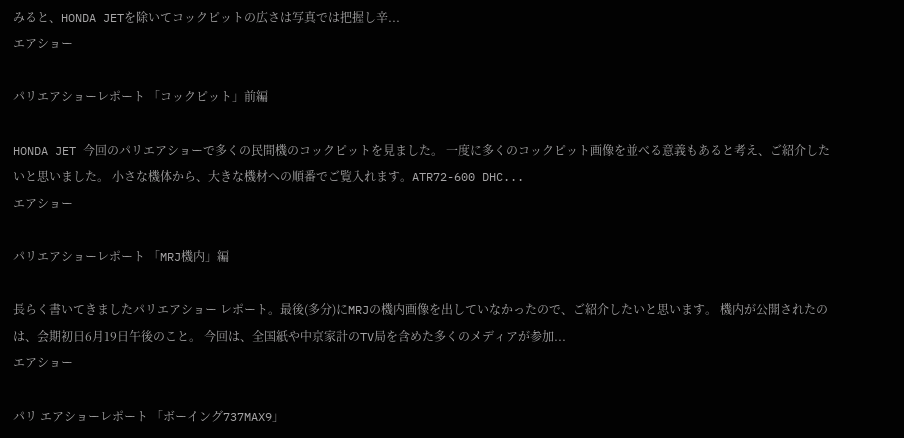みると、HONDA JETを除いてコックピットの広さは写真では把握し辛...
エアショー

パリエアショーレポート 「コックピット」前編

HONDA JET 今回のパリエアショーで多くの民間機のコックピットを見ました。 一度に多くのコックピット画像を並べる意義もあると考え、ご紹介したいと思いました。 小さな機体から、大きな機材への順番でご覧入れます。ATR72-600 DHC...
エアショー

パリエアショーレポート 「MRJ機内」編

長らく書いてきましたパリエアショー レポート。最後(多分)にMRJの機内画像を出していなかったので、ご紹介したいと思います。 機内が公開されたのは、会期初日6月19日午後のこと。 今回は、全国紙や中京家計のTV局を含めた多くのメディアが参加...
エアショー

パリ エアショーレポート 「ボーイング737MAX9」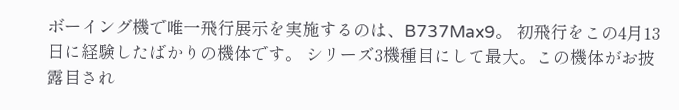ボーイング機で唯一飛行展示を実施するのは、B737Max9。 初飛行をこの4月13日に経験したばかりの機体です。 シリーズ3機種目にして最大。この機体がお披露目され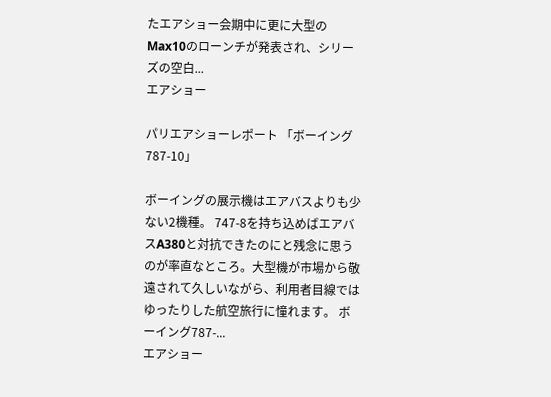たエアショー会期中に更に大型のMax10のローンチが発表され、シリーズの空白...
エアショー

パリエアショーレポート 「ボーイング787-10」

ボーイングの展示機はエアバスよりも少ない2機種。 747-8を持ち込めばエアバスA380と対抗できたのにと残念に思うのが率直なところ。大型機が市場から敬遠されて久しいながら、利用者目線ではゆったりした航空旅行に憧れます。 ボーイング787-...
エアショー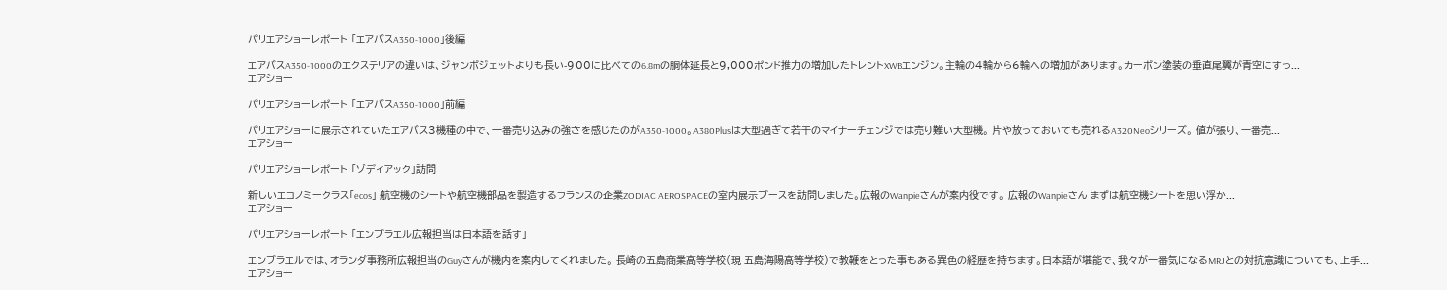パリエアショーレポート 「エアバスA350-1000」後編

エアバスA350-1000のエクステリアの違いは、ジャンボジェットよりも長い-900に比べての6.8mの胴体延長と9,000ポンド推力の増加したトレントXWBエンジン。主輪の4輪から6輪への増加があります。カーボン塗装の垂直尾翼が青空にすっ...
エアショー

パリエアショーレポート 「エアバスA350-1000」前編

パリエアショーに展示されていたエアバス3機種の中で、一番売り込みの強さを感じたのがA350-1000。A380Plusは大型過ぎて若干のマイナーチェンジでは売り難い大型機。 片や放っておいても売れるA320Neoシリーズ。 値が張り、一番売...
エアショー

パリエアショーレポート 「ゾディアック」訪問

新しいエコノミークラス「ecos」 航空機のシートや航空機部品を製造するフランスの企業ZODIAC AEROSPACEの室内展示ブースを訪問しました。広報のWanpieさんが案内役です。 広報のWanpieさん まずは航空機シートを思い浮か...
エアショー

パリエアショーレポート 「エンブラエル広報担当は日本語を話す」

エンブラエルでは、オランダ事務所広報担当のGuyさんが機内を案内してくれました。 長崎の五島商業高等学校(現 五島海陽高等学校)で教鞭をとった事もある異色の経歴を持ちます。日本語が堪能で、我々が一番気になるMRJとの対抗意識についても、上手...
エアショー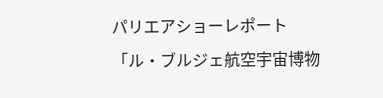パリエアショーレポート 「ル・ブルジェ航空宇宙博物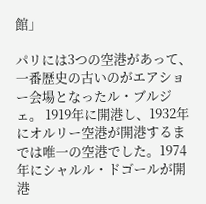館」

パリには3つの空港があって、一番歴史の古いのがエアショー会場となったル・ブルジェ。 1919年に開港し、1932年にオルリー空港が開港するまでは唯一の空港でした。1974年にシャルル・ドゴールが開港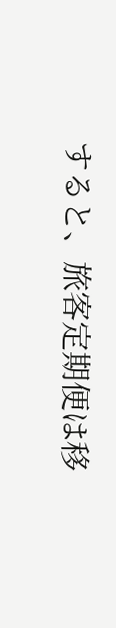すると、旅客定期便は移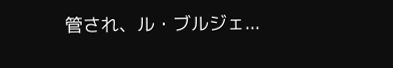管され、ル・ブルジェ...